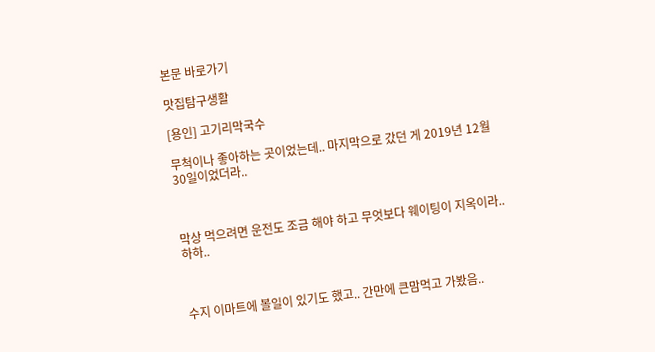본문 바로가기

맛집탐구생활

[용인] 고기리막국수

무척이나 좋아하는 곳이었는데.. 마지막으로 갔던 게 2019년 12월 30일이었더라..



막상 먹으려면 운전도 조금 해야 하고 무엇보다 웨이팅이 지옥이라.. 하하..



수지 이마트에 볼일이 있기도 했고.. 간만에 큰맘먹고 가봤음..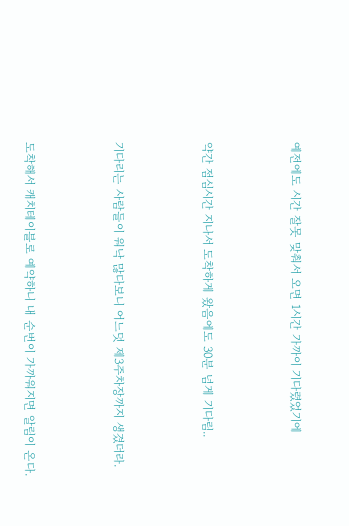예전에도 시간 잘못 맞춰서 오면 1시간 가까이 기다렸었기에



약간 점심시간 지나서 도착하게 왔음에도 30분 넘게 기다림..



기다리는 사람들이 워낙 많다보니 어느덧 제3주차장까지 생겼더라.



도착해서 캐치테이블로 예약하니 내 순번이 가까워지면 알림이 온다.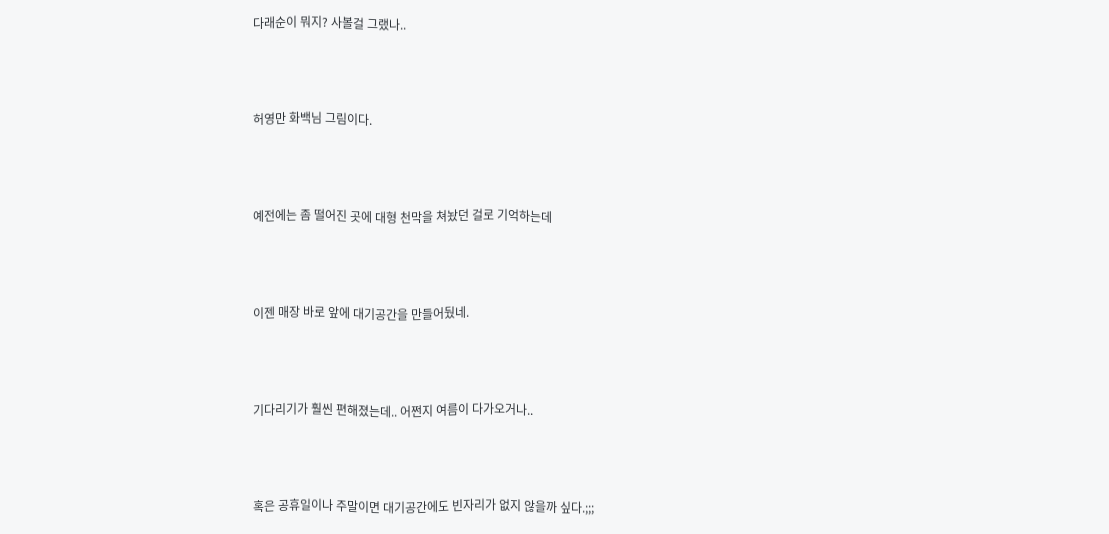다래순이 뭐지? 사볼걸 그랬나..



허영만 화백님 그림이다.



예전에는 좀 떨어진 곳에 대형 천막을 쳐놨던 걸로 기억하는데



이젠 매장 바로 앞에 대기공간을 만들어뒀네.



기다리기가 훨씬 편해졌는데.. 어쩐지 여름이 다가오거나..



혹은 공휴일이나 주말이면 대기공간에도 빈자리가 없지 않을까 싶다.;;;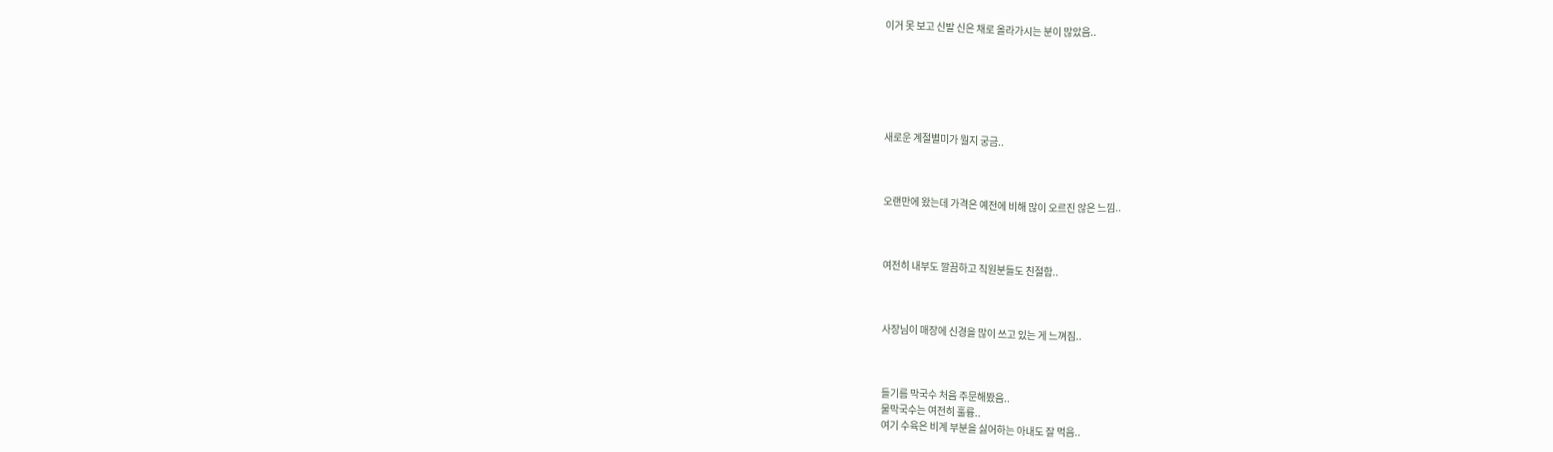이거 못 보고 신발 신은 채로 올라가시는 분이 많았음..






새로운 계절별미가 뭘지 궁금..



오랜만에 왔는데 가격은 예전에 비해 많이 오르진 않은 느낌..



여전히 내부도 깔끔하고 직원분들도 친절함..



사장님이 매장에 신경을 많이 쓰고 있는 게 느껴짐..



들기름 막국수 처음 주문해봤음..
물막국수는 여전히 훌륭..
여기 수육은 비계 부분을 싫어하는 아내도 잘 먹음..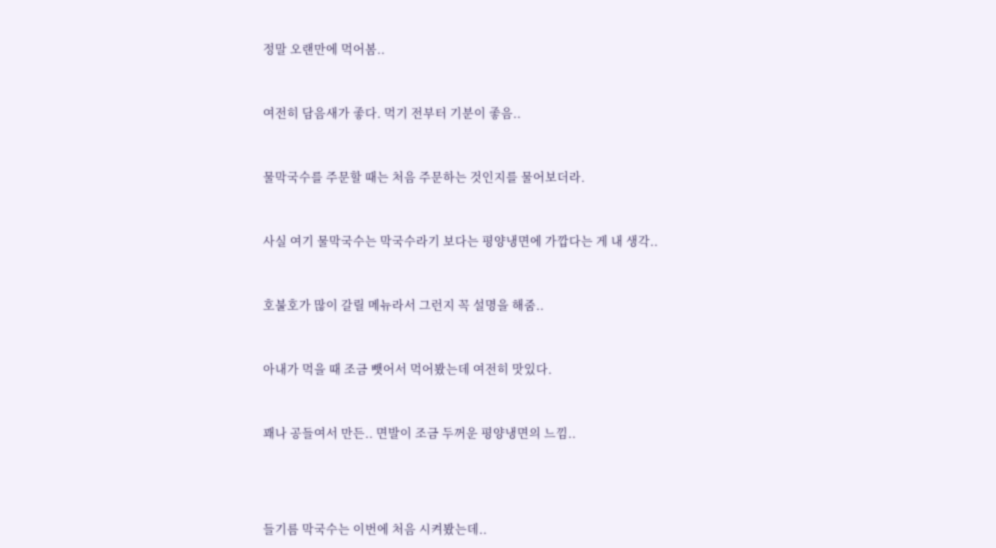정말 오랜만에 먹어봄..



여전히 담음새가 좋다. 먹기 전부터 기분이 좋음..



물막국수를 주문할 때는 처음 주문하는 것인지를 물어보더라.



사실 여기 물막국수는 막국수라기 보다는 평양냉면에 가깝다는 게 내 생각..



호불호가 많이 갈릴 메뉴라서 그런지 꼭 설명을 해줌..



아내가 먹을 때 조금 뺏어서 먹어봤는데 여전히 맛있다.



꽤나 공들여서 만든.. 면발이 조금 두꺼운 평양냉면의 느낌..





들기름 막국수는 이번에 처음 시켜봤는데..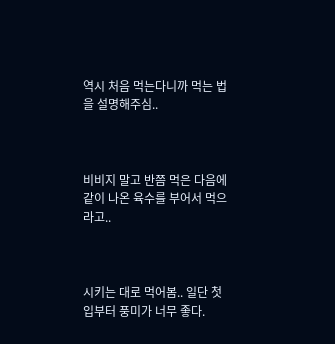역시 처음 먹는다니까 먹는 법을 설명해주심..



비비지 말고 반쯤 먹은 다음에 같이 나온 육수를 부어서 먹으라고..



시키는 대로 먹어봄.. 일단 첫입부터 풍미가 너무 좋다.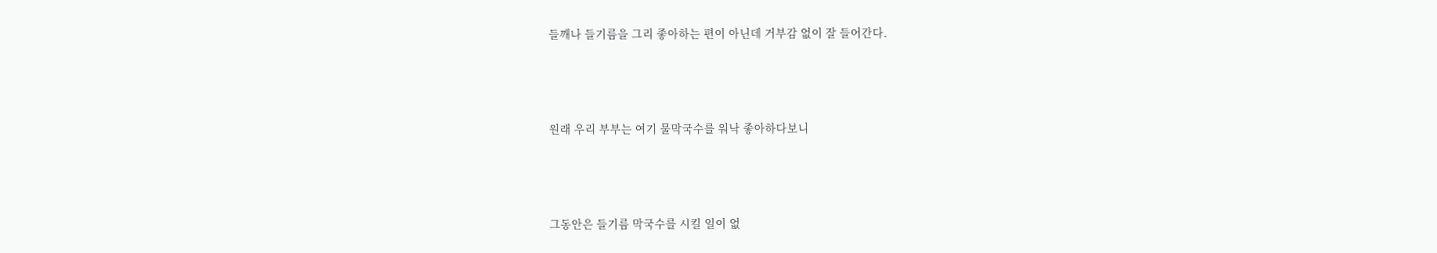들깨나 들기름을 그리 좋아하는 편이 아닌데 거부감 없이 잘 들어간다.



원래 우리 부부는 여기 물막국수를 워낙 좋아하다보니



그동안은 들기름 막국수를 시킬 일이 없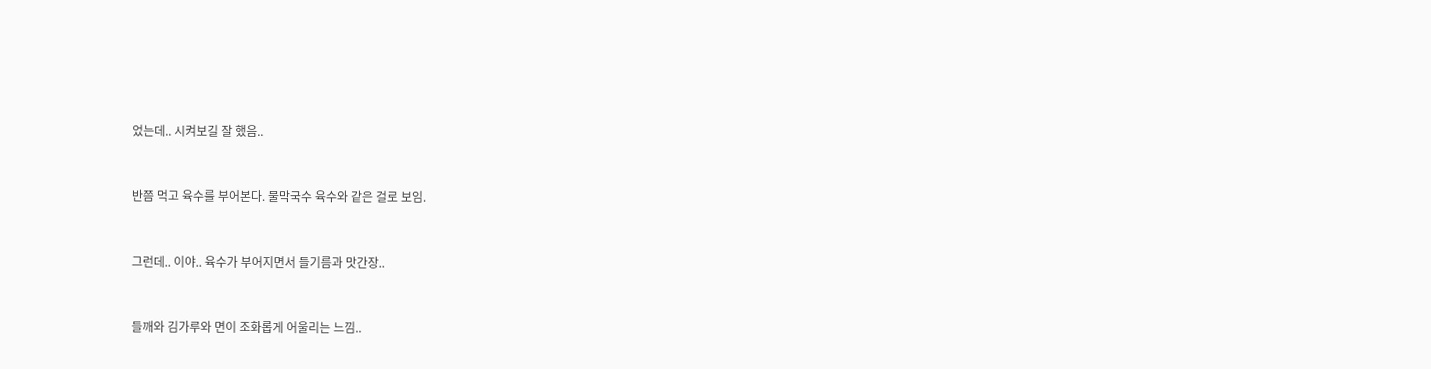었는데.. 시켜보길 잘 했음..



반쯤 먹고 육수를 부어본다. 물막국수 육수와 같은 걸로 보임.



그런데.. 이야.. 육수가 부어지면서 들기름과 맛간장..



들깨와 김가루와 면이 조화롭게 어울리는 느낌..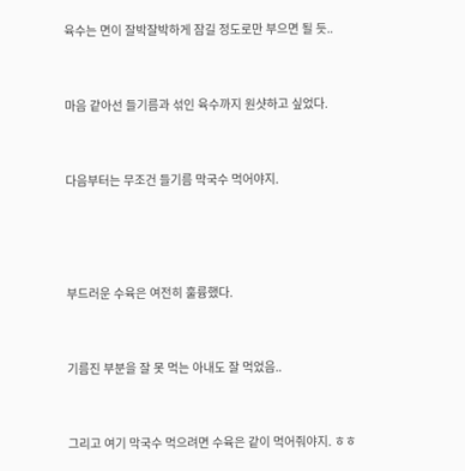육수는 면이 잘박잘박하게 잠길 정도로만 부으면 될 듯..



마음 같아선 들기름과 섞인 육수까지 원샷하고 싶었다.



다음부터는 무조건 들기름 막국수 먹어야지.





부드러운 수육은 여전히 훌륭했다.



기름진 부분을 잘 못 먹는 아내도 잘 먹었음..



그리고 여기 막국수 먹으려면 수육은 같이 먹어줘야지. ㅎㅎ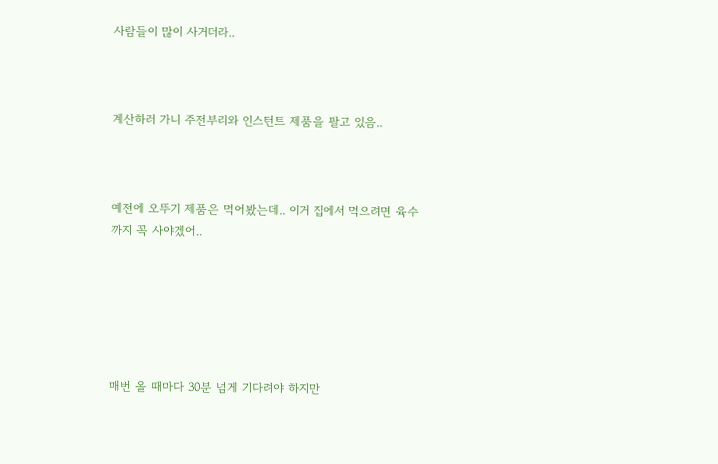사람들이 많이 사거더라..



계산하러 가니 주전부리와 인스턴트 제품을 팔고 있음..



예전에 오뚜기 제품은 먹어봤는데.. 이거 집에서 먹으려면 육수까지 꼭 사야겠어..






매번 올 때마다 30분 넘게 기다려야 하지만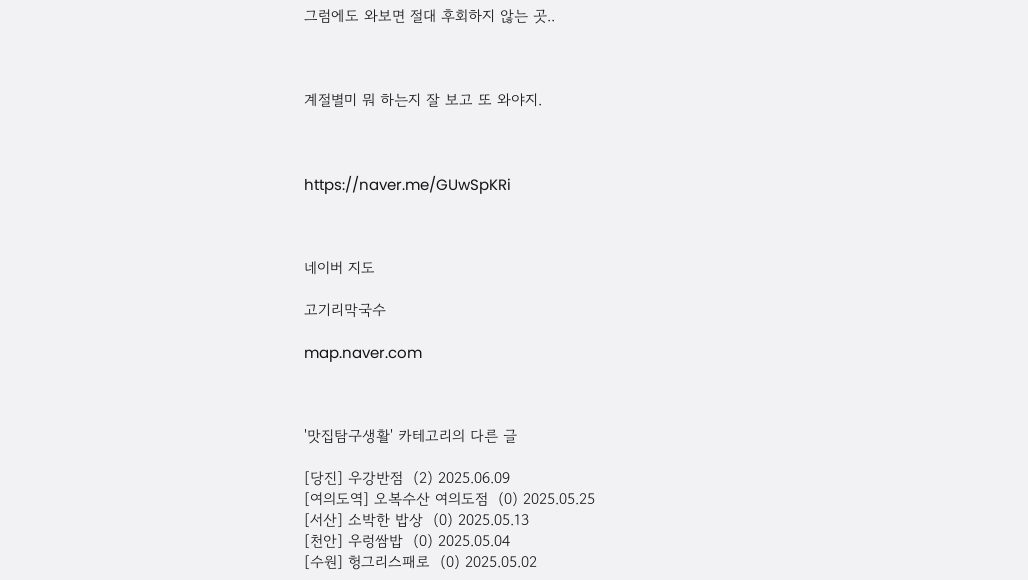그럼에도 와보면 절대 후회하지 않는 곳..



계절별미 뭐 하는지 잘 보고 또 와야지.



https://naver.me/GUwSpKRi



네이버 지도

고기리막국수

map.naver.com



'맛집탐구생활' 카테고리의 다른 글

[당진] 우강반점  (2) 2025.06.09
[여의도역] 오복수산 여의도점  (0) 2025.05.25
[서산] 소박한 밥상  (0) 2025.05.13
[천안] 우렁쌈밥  (0) 2025.05.04
[수원] 헝그리스패로  (0) 2025.05.02